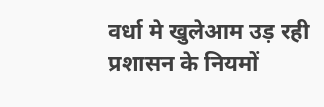वर्धा मे खुलेआम उड़ रही प्रशासन के नियमों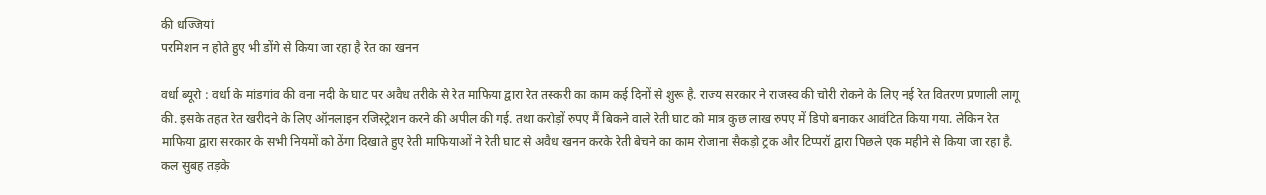की धज्जियां
परमिशन न होते हुए भी डोंगे से किया जा रहा है रेत का खनन

वर्धा ब्यूरो : वर्धा के मांडगांव की वना नदी के घाट पर अवैध तरीके से रेत माफिया द्वारा रेत तस्करी का काम कई दिनों से शुरू है. राज्य सरकार ने राजस्व की चोरी रोकने के लिए नई रेत वितरण प्रणाली लागू की. इसके तहत रेत खरीदने के लिए ऑनलाइन रजिस्ट्रेशन करने की अपील की गई. तथा करोड़ों रुपए मैं बिकने वाले रेती घाट को मात्र कुछ लाख रुपए में डिपो बनाकर आवंटित किया गया. लेकिन रेत माफिया द्वारा सरकार के सभी नियमों को ठेंगा दिखाते हुए रेती माफियाओं ने रेती घाट से अवैध खनन करके रेती बेचने का काम रोजाना सैकड़ो ट्रक और टिप्परॉ द्वारा पिछले एक महीने से किया जा रहा है. कल सुबह तड़के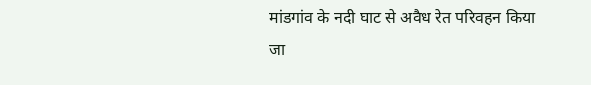मांडगांव के नदी घाट से अवैध रेत परिवहन किया जा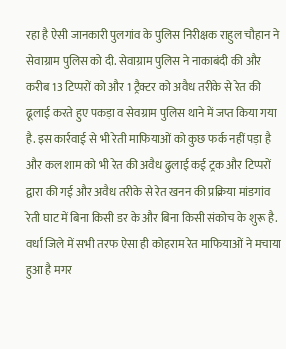रहा है ऐसी जानकारी पुलगांव के पुलिस निरीक्षक राहुल चौहान ने सेवाग्राम पुलिस को दी. सेवाग्राम पुलिस ने नाकाबंदी की और करीब 13 टिप्परों को और 1 ट्रैक्टर को अवैध तरीके से रेत की ढूलाई करते हुए पकड़ा व सेवग्राम पुलिस थाने में जप्त किया गया है. इस कार्रवाई से भी रेती माफियाओं को कुछ फर्क नहीं पड़ा है और कल शाम को भी रेत की अवैध ढुलाई कई ट्रक और टिप्परों द्वारा की गई और अवैध तरीके से रेत खनन की प्रक्रिया मांडगांव रेती घाट में बिना किसी डर के और बिना किसी संकोच के शुरू है. वर्धा जिले में सभी तरफ ऐसा ही कोहराम रेत माफियाओं ने मचाया हुआ है मगर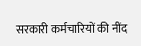सरकारी कर्मचारियों की नींद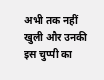अभी तक नहीं खुली और उनकी इस चुप्पी का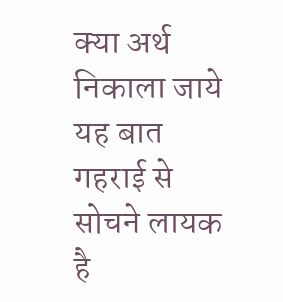क्या अर्थ निकाला जाये यह बात गहराई से सोचने लायक है